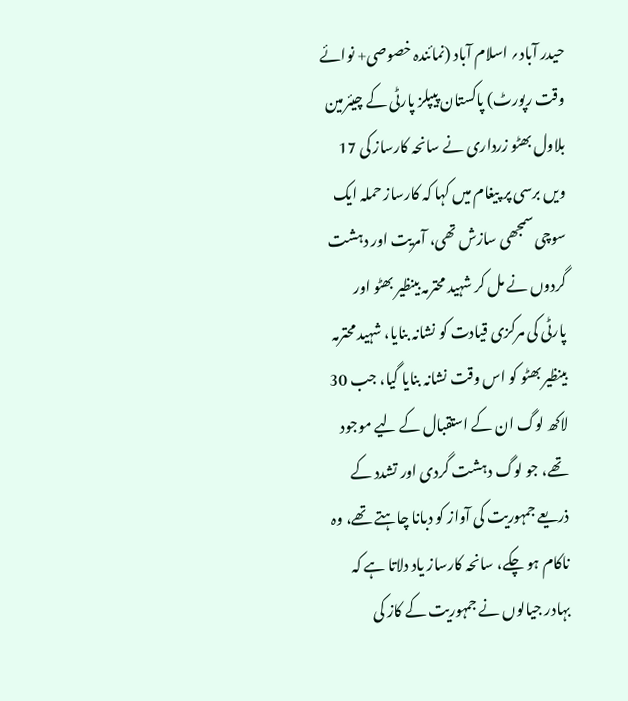حیدر آباد؍ اسلام آباد (نمائندہ خصوصی+ نوائے وقت رپورٹ) پاکستان پیپلز پارٹی کے چیئرمین بلاول بھٹو زرداری نے سانحہ کارساز کی 17 ویں برسی پر پیغام میں کہا کہ کارساز حملہ ایک سوچی سمجھی سازش تھی، آمریت اور دہشت گردوں نے مل کر شہید محترمہ بینظیر بھٹو اور پارٹی کی مرکزی قیادت کو نشانہ بنایا، شہید محترمہ بینظیر بھٹو کو اس وقت نشانہ بنایا گیا، جب 30 لاکھ لوگ ان کے استقبال کے لیے موجود تھے، جو لوگ دہشت گردی اور تشدد کے ذریعے جمہوریت کی آواز کو دبانا چاہتے تھے، وہ ناکام ہو چکے، سانحہ کارساز یاد دلاتا ہے کہ بہادر جیالوں نے جمہوریت کے کاز کی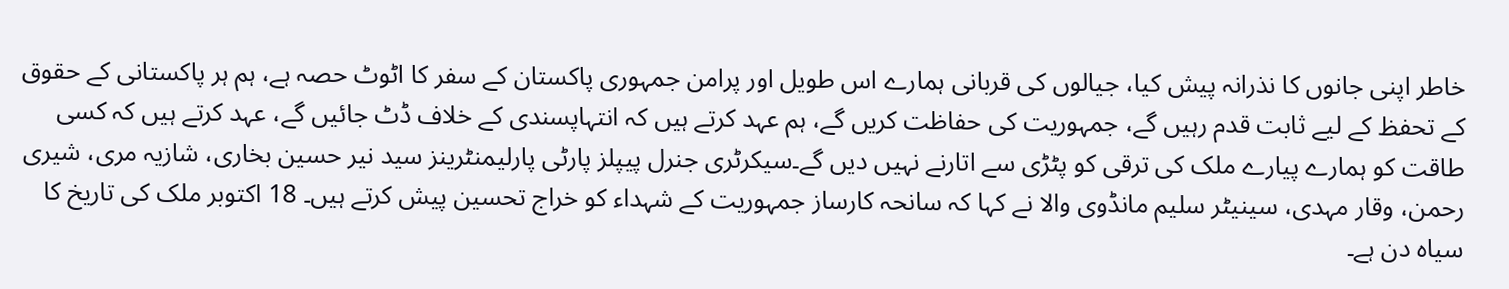خاطر اپنی جانوں کا نذرانہ پیش کیا، جیالوں کی قربانی ہمارے اس طویل اور پرامن جمہوری پاکستان کے سفر کا اٹوٹ حصہ ہے، ہم ہر پاکستانی کے حقوق کے تحفظ کے لیے ثابت قدم رہیں گے، جمہوریت کی حفاظت کریں گے، ہم عہد کرتے ہیں کہ انتہاپسندی کے خلاف ڈٹ جائیں گے، عہد کرتے ہیں کہ کسی طاقت کو ہمارے پیارے ملک کی ترقی کو پٹڑی سے اتارنے نہیں دیں گے۔سیکرٹری جنرل پیپلز پارٹی پارلیمنٹرینز سید نیر حسین بخاری، شازیہ مری، شیری رحمن، وقار مہدی، سینیٹر سلیم مانڈوی والا نے کہا کہ سانحہ کارساز جمہوریت کے شہداء کو خراج تحسین پیش کرتے ہیں۔ 18 اکتوبر ملک کی تاریخ کا سیاہ دن ہے۔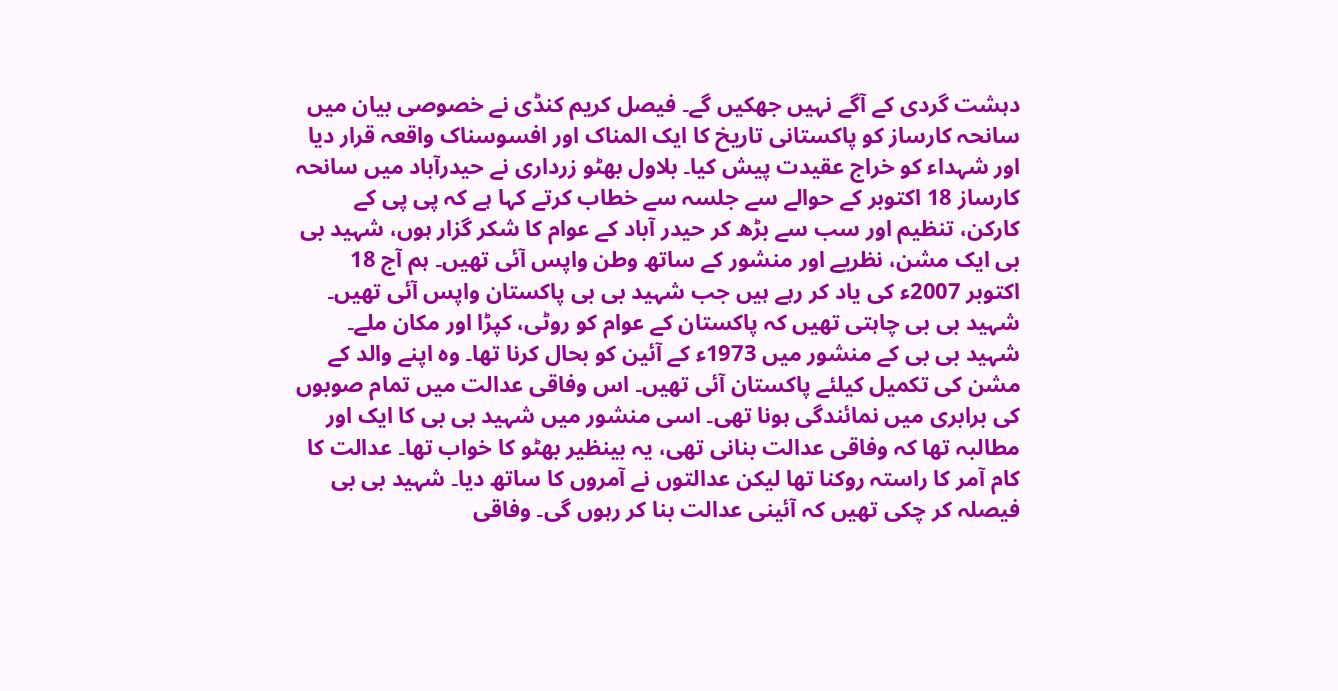دہشت گردی کے آگے نہیں جھکیں گے۔ فیصل کریم کنڈی نے خصوصی بیان میں سانحہ کارساز کو پاکستانی تاریخ کا ایک المناک اور افسوسناک واقعہ قرار دیا اور شہداء کو خراج عقیدت پیش کیا۔ بلاول بھٹو زرداری نے حیدرآباد میں سانحہ کارساز 18 اکتوبر کے حوالے سے جلسہ سے خطاب کرتے کہا ہے کہ پی پی کے کارکن، تنظیم اور سب سے بڑھ کر حیدر آباد کے عوام کا شکر گزار ہوں، شہید بی بی ایک مشن، نظریے اور منشور کے ساتھ وطن واپس آئی تھیں۔ ہم آج 18 اکتوبر 2007ء کی یاد کر رہے ہیں جب شہید بی بی پاکستان واپس آئی تھیں۔ شہید بی بی چاہتی تھیں کہ پاکستان کے عوام کو روٹی، کپڑا اور مکان ملے۔ شہید بی بی کے منشور میں 1973ء کے آئین کو بحال کرنا تھا۔ وہ اپنے والد کے مشن کی تکمیل کیلئے پاکستان آئی تھیں۔ اس وفاقی عدالت میں تمام صوبوں کی برابری میں نمائندگی ہونا تھی۔ اسی منشور میں شہید بی بی کا ایک اور مطالبہ تھا کہ وفاقی عدالت بنانی تھی، یہ بینظیر بھٹو کا خواب تھا۔ عدالت کا کام آمر کا راستہ روکنا تھا لیکن عدالتوں نے آمروں کا ساتھ دیا۔ شہید بی بی فیصلہ کر چکی تھیں کہ آئینی عدالت بنا کر رہوں گی۔ وفاقی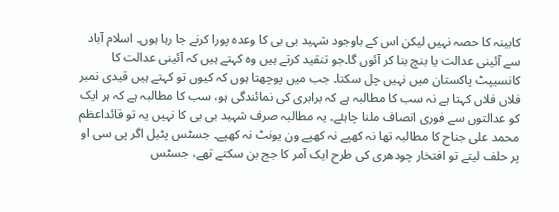کابینہ کا حصہ نہیں لیکن اس کے باوجود شہید بی بی کا وعدہ پورا کرنے جا رہا ہوں۔ اسلام آباد سے آئینی عدالت یا بنچ بنا کر آئوں گا۔جو تنقید کرتے ہیں وہ کہتے ہیں کہ آئینی عدالت کا کانسیپٹ پاکستان میں نہیں چل سکتا۔ جب میں پوچھتا ہوں کہ کیوں تو کہتے ہیں قیدی نمبر فلاں فلاں کہتا ہے نہ سب کا مطالبہ ہے کہ برابری کی نمائندگی ہو، سب کا مطالبہ ہے کہ ہر ایک کو عدالتوں سے فوری انصاف ملنا چاہئے۔ یہ مطالبہ صرف شہید بی بی کا نہیں یہ تو قائداعظم محمد علی جناح کا مطالبہ تھا نہ کھپے نہ کھپے ون یونٹ نہ کھپے۔ جسٹس پٹیل اگر پی سی او پر حلف لیتے تو افتخار چودھری کی طرح ایک آمر کا جج بن سکتے تھے، جسٹس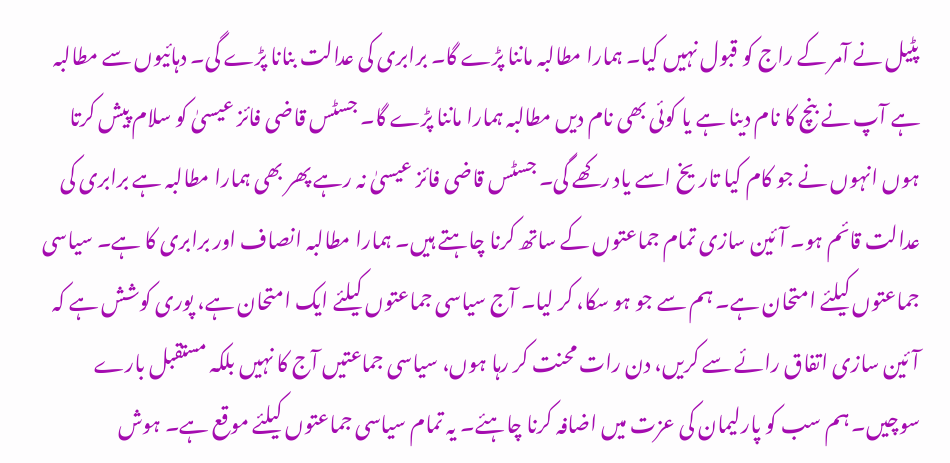پٹیل نے آمر کے راج کو قبول نہیں کیا۔ ہمارا مطالبہ ماننا پڑے گا۔ برابری کی عدالت بنانا پڑے گی۔ دہائیوں سے مطالبہ ہے آپ نے بنچ کا نام دینا ہے یا کوئی بھی نام دیں مطالبہ ہمارا ماننا پڑے گا۔ جسٹس قاضی فائز عیسیٰ کو سلام پیش کرتا ہوں انہوں نے جو کام کیا تاریخ اسے یاد رکھے گی۔ جسٹس قاضی فائز عیسیٰ نہ رہے پھر بھی ہمارا مطالبہ ہے برابری کی عدالت قائم ہو۔ آئین سازی تمام جماعتوں کے ساتھ کرنا چاہتے ہیں۔ ہمارا مطالبہ انصاف اور برابری کا ہے۔ سیاسی جماعتوں کیلئے امتحان ہے۔ ہم سے جو ہو سکا، کر لیا۔ آج سیاسی جماعتوں کیلئے ایک امتحان ہے، پوری کوشش ہے کہ آئین سازی اتفاق رائے سے کریں، دن رات محنت کر رہا ہوں، سیاسی جماعتیں آج کا نہیں بلکہ مستقبل بارے سوچیں۔ ہم سب کو پارلیمان کی عزت میں اضافہ کرنا چاہئے۔ یہ تمام سیاسی جماعتوں کیلئے موقع ہے۔ ہوش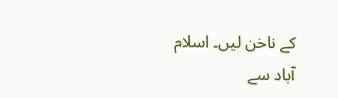کے ناخن لیں۔ اسلام آباد سے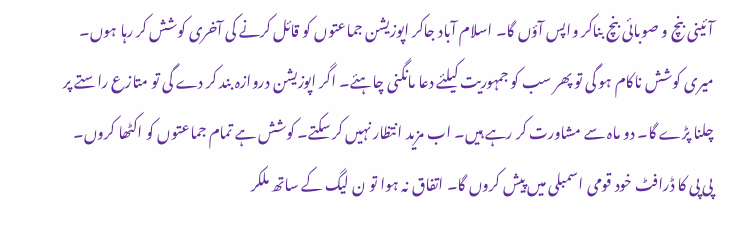آئینی بنچ و صوبائی بنچ بناکر واپس آؤں گا۔ اسلام آباد جاکر اپوزیشن جماعتوں کو قائل کرنے کی آخری کوشش کر رہا ہوں۔ میری کوشش ناکام ہو گی تو پھر سب کو جمہوریت کیلئے دعا مانگنی چاہئے۔ اگر اپوزیشن دروازہ بند کر دے گی تو متازع راستے پر چلنا پڑے گا۔ دو ماہ سے مشاورت کر رہے ہیں۔ اب مزید انتظار نہیں کر سکتے۔ کوشش ہے تمام جماعتوں کو اکٹھا کروں۔ پی پی کا ڈرافٹ خود قومی اسمبلی میں پیش کروں گا۔ اتفاق نہ ہوا تو ن لیگ کے ساتھ ملکر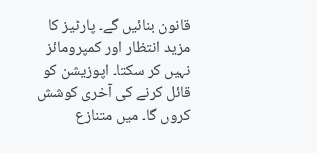قانون بنائیں گے۔ پارٹیز کا مزید انتظار اور کمپرومائز نہیں کر سکتا۔ اپوزیشن کو قائل کرنے کی آخری کوشش کروں گا۔ میں متنازع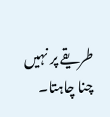طریقے پر نہیں چنا چاہتا۔